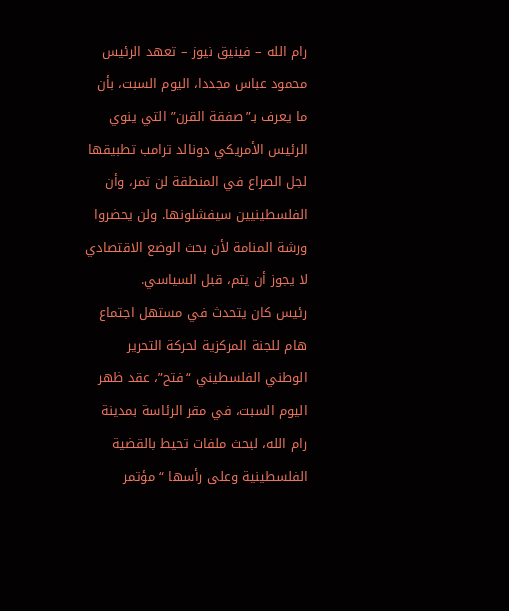رام الله – فينيق نيوز – تعهد الرئيس محمود عباس مجددا، اليوم السبت، بأن ما يعرف بـ”صفقة القرن” التي ينوي الرئيس الأمريكي دونالد ترامب تطبيقها لجل الصراع في المنطقة لن تمر، وأن الفلسطينيين سيفشلونها. ولن يحضروا ورشة المنامة لأن بحث الوضع الاقتصادي لا يجوز أن يتم، قبل السياسي.
رئيس كان يتحدث في مستهل اجتماع هام للجنة المركزية لحركة التحرير الوطني الفلسطيني “فتح”، عقد ظهر اليوم السبت، في مقر الرئاسة بمدينة رام الله، لبحث ملفات تحيط بالقضية الفلسطينية وعلى رأسها “مؤتمر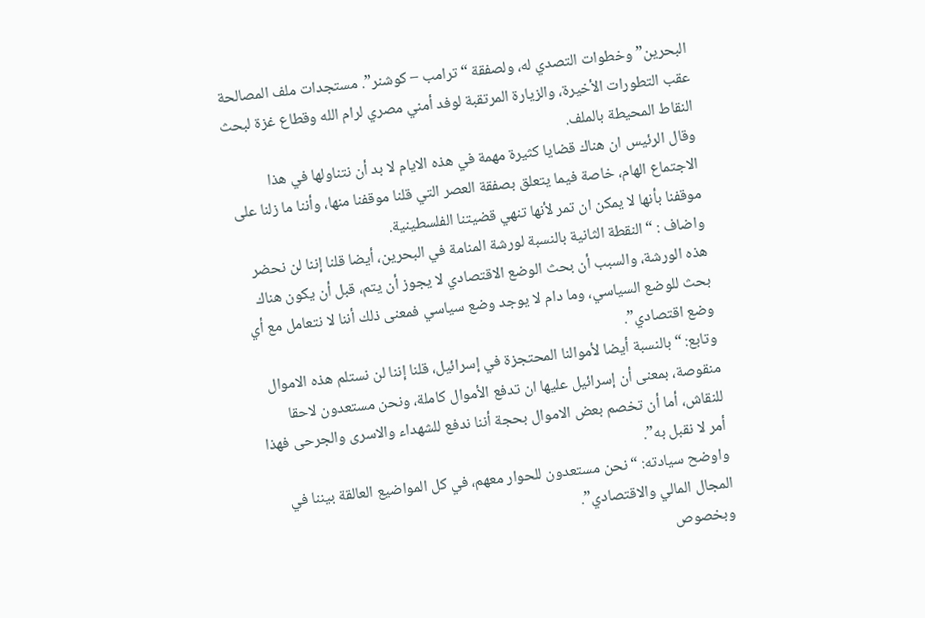البحرين” وخطوات التصدي له، ولصفقة “ترامب – كوشنر”. مستجدات ملف المصالحة عقب التطورات الأخيرة، والزيارة المرتقبة لوفد أمني مصري لرام الله وقطاع غزة لبحث النقاط المحيطة بالملف.
وقال الرئيس ان هناك قضايا كثيرة مهمة في هذه الايام لا بد أن نتناولها في هذا الاجتماع الهام، خاصة فيما يتعلق بصفقة العصر التي قلنا موقفنا منها، وأننا ما زلنا على موقفنا بأنها لا يمكن ان تمر لأنها تنهي قضيتنا الفلسطينية.
واضاف : “النقطة الثانية بالنسبة لورشة المنامة في البحرين، أيضا قلنا إننا لن نحضر هذه الورشة، والسبب أن بحث الوضع الاقتصادي لا يجوز أن يتم، قبل أن يكون هناك بحث للوضع السياسي، وما دام لا يوجد وضع سياسي فمعنى ذلك أننا لا نتعامل مع أي وضع اقتصادي”.
وتابع: “بالنسبة أيضا لأموالنا المحتجزة في إسرائيل، قلنا إننا لن نستلم هذه الاموال منقوصة، بمعنى أن إسرائيل عليها ان تدفع الأموال كاملة، ونحن مستعدون لاحقا للنقاش، أما أن تخصم بعض الاموال بحجة أننا ندفع للشهداء والاسرى والجرحى فهذا أمر لا نقبل به”.
واوضح سيادته: “نحن مستعدون للحوار معهم، في كل المواضيع العالقة بيننا في المجال المالي والاقتصادي”.
وبخصوص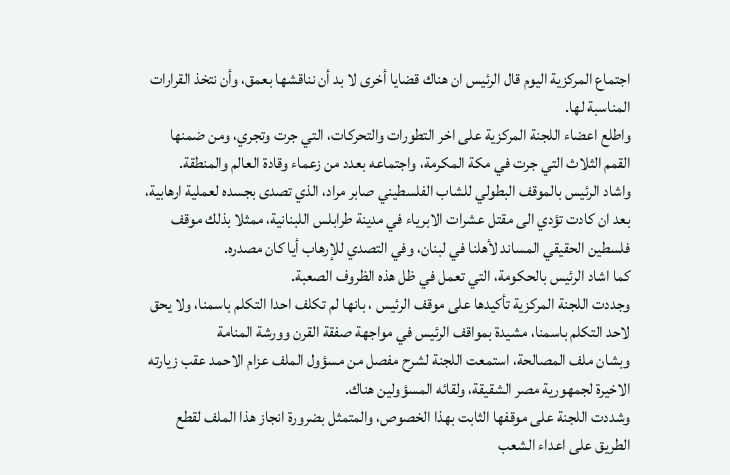اجتماع المركزية اليوم قال الرئيس ان هناك قضايا أخرى لا بد أن نناقشها بعمق، وأن نتخذ القرارات المناسبة لها.
واطلع اعضاء اللجنة المركزية على اخر التطورات والتحركات، التي جرت وتجري، ومن ضمنها القمم الثلاث التي جرت في مكة المكرمة، واجتماعه بعدد من زعماء وقادة العالم والمنطقة.
واشاد الرئيس بالموقف البطولي للشاب الفلسطيني صابر مراد، الذي تصدى بجسده لعملية ارهابية، بعد ان كادت تؤدي الى مقتل عشرات الابرياء في مدينة طرابلس اللبنانية، ممثلا بذلك موقف فلسطين الحقيقي المساند لأهلنا في لبنان، وفي التصدي للإرهاب أيا كان مصدره.
كما اشاد الرئيس بالحكومة، التي تعمل في ظل هذه الظروف الصعبة.
وجددت اللجنة المركزية تأكيدها على موقف الرئيس ، بانها لم تكلف احدا التكلم باسمنا، ولا يحق لاحد التكلم باسمنا، مشيدة بمواقف الرئيس في مواجهة صفقة القرن وورشة المنامة
وبشان ملف المصالحة، استمعت اللجنة لشرح مفصل من مسؤول الملف عزام الاحمد عقب زيارته الاخيرة لجمهورية مصر الشقيقة، ولقائه المسؤولين هناك.
وشددت اللجنة على موقفها الثابت بهذا الخصوص، والمتمثل بضرورة انجاز هذا الملف لقطع الطريق على اعداء الشعب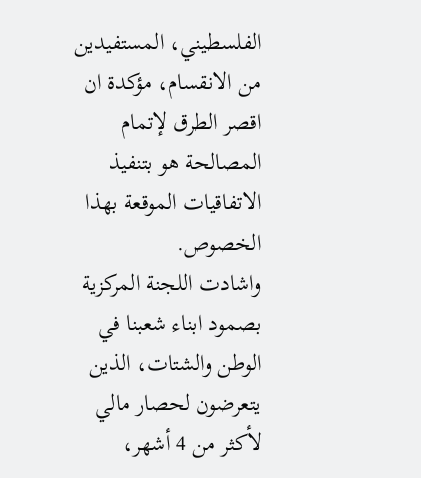الفلسطيني، المستفيدين من الانقسام، مؤكدة ان اقصر الطرق لإتمام المصالحة هو بتنفيذ الاتفاقيات الموقعة بهذا الخصوص.
واشادت اللجنة المركزية بصمود ابناء شعبنا في الوطن والشتات، الذين يتعرضون لحصار مالي لأكثر من 4 أشهر،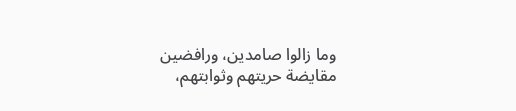وما زالوا صامدين، ورافضين مقايضة حريتهم وثوابتهم،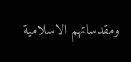ومقدساتهم الاسلامية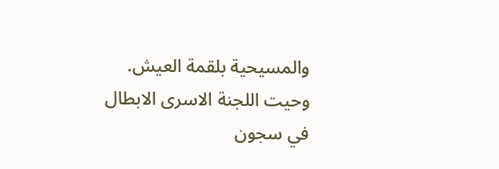والمسيحية بلقمة العيش.
وحيت اللجنة الاسرى الابطال في سجون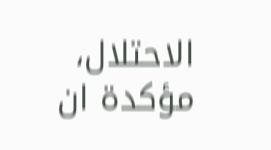الاحتلال، مؤكدة ان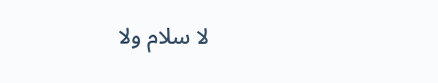لا سلام ولا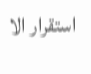استقرار الا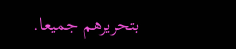بتحريرهم جميعا.